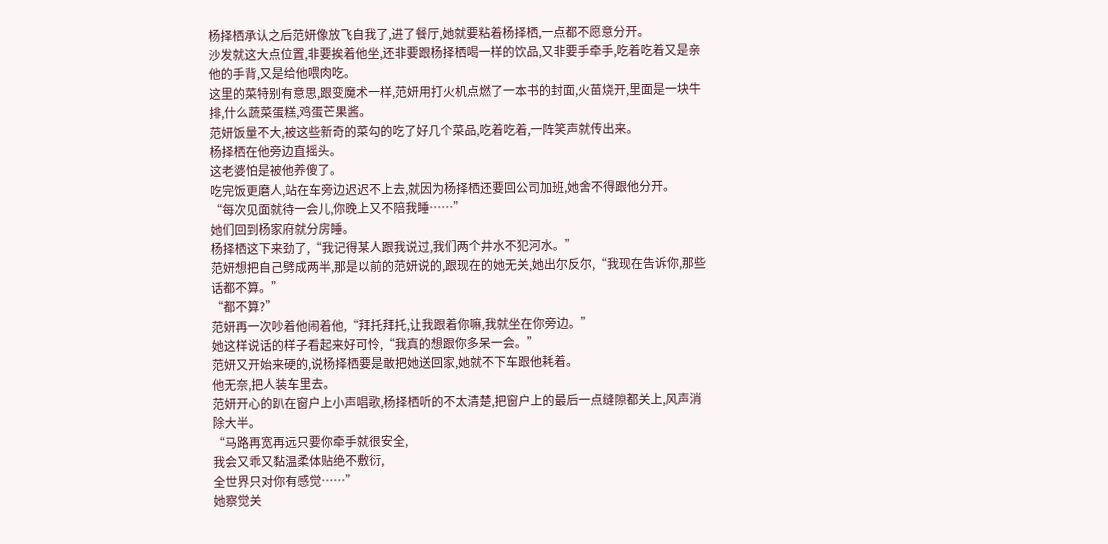杨择栖承认之后范妍像放飞自我了,进了餐厅,她就要粘着杨择栖,一点都不愿意分开。
沙发就这大点位置,非要挨着他坐,还非要跟杨择栖喝一样的饮品,又非要手牵手,吃着吃着又是亲他的手背,又是给他喂肉吃。
这里的菜特别有意思,跟变魔术一样,范妍用打火机点燃了一本书的封面,火苗烧开,里面是一块牛排,什么蔬菜蛋糕,鸡蛋芒果酱。
范妍饭量不大,被这些新奇的菜勾的吃了好几个菜品,吃着吃着,一阵笑声就传出来。
杨择栖在他旁边直摇头。
这老婆怕是被他养傻了。
吃完饭更磨人,站在车旁边迟迟不上去,就因为杨择栖还要回公司加班,她舍不得跟他分开。
“每次见面就待一会儿,你晚上又不陪我睡……”
她们回到杨家府就分房睡。
杨择栖这下来劲了,“我记得某人跟我说过,我们两个井水不犯河水。”
范妍想把自己劈成两半,那是以前的范妍说的,跟现在的她无关,她出尔反尔,“我现在告诉你,那些话都不算。”
“都不算?”
范妍再一次吵着他闹着他,“拜托拜托,让我跟着你嘛,我就坐在你旁边。”
她这样说话的样子看起来好可怜,“我真的想跟你多呆一会。”
范妍又开始来硬的,说杨择栖要是敢把她送回家,她就不下车跟他耗着。
他无奈,把人装车里去。
范妍开心的趴在窗户上小声唱歌,杨择栖听的不太清楚,把窗户上的最后一点缝隙都关上,风声消除大半。
“马路再宽再远只要你牵手就很安全,
我会又乖又黏温柔体贴绝不敷衍,
全世界只对你有感觉……”
她察觉关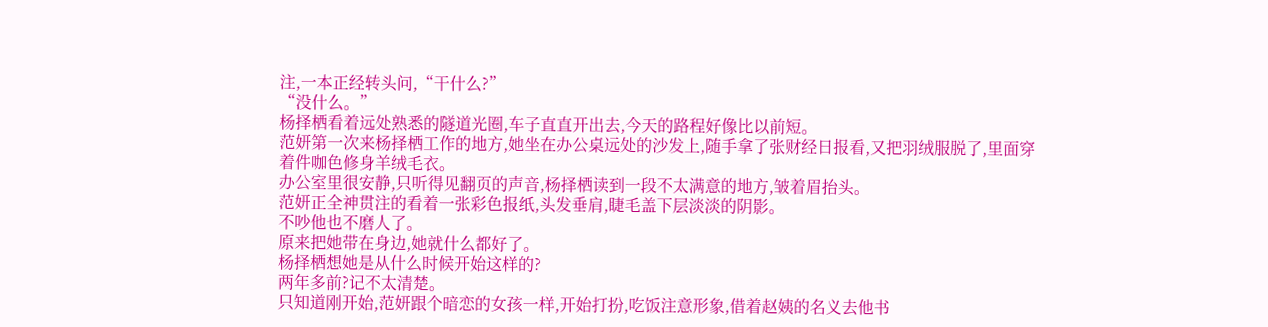注,一本正经转头问,“干什么?”
“没什么。”
杨择栖看着远处熟悉的隧道光圈,车子直直开出去,今天的路程好像比以前短。
范妍第一次来杨择栖工作的地方,她坐在办公桌远处的沙发上,随手拿了张财经日报看,又把羽绒服脱了,里面穿着件咖色修身羊绒毛衣。
办公室里很安静,只听得见翻页的声音,杨择栖读到一段不太满意的地方,皱着眉抬头。
范妍正全神贯注的看着一张彩色报纸,头发垂肩,睫毛盖下层淡淡的阴影。
不吵他也不磨人了。
原来把她带在身边,她就什么都好了。
杨择栖想她是从什么时候开始这样的?
两年多前?记不太清楚。
只知道刚开始,范妍跟个暗恋的女孩一样,开始打扮,吃饭注意形象,借着赵姨的名义去他书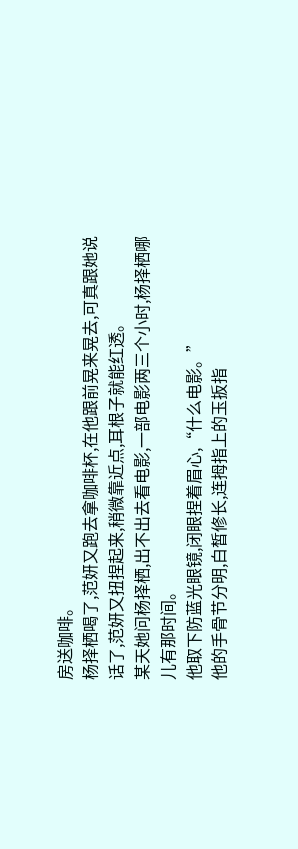房送咖啡。
杨择栖喝了,范妍又跑去拿咖啡杯,在他跟前晃来晃去,可真跟她说话了,范妍又扭捏起来,稍微靠近点,耳根子就能红透。
某天她问杨择栖,出不出去看电影,一部电影两三个小时,杨择栖哪儿有那时间。
他取下防蓝光眼镜,闭眼捏着眉心,“什么电影。”
他的手骨节分明,白皙修长,连拇指上的玉扳指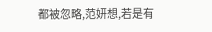都被忽略,范妍想,若是有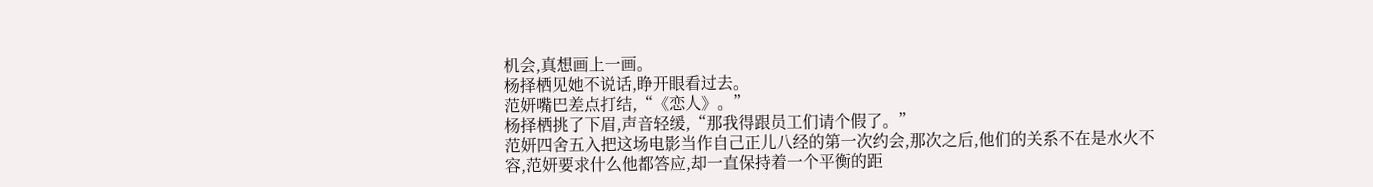机会,真想画上一画。
杨择栖见她不说话,睁开眼看过去。
范妍嘴巴差点打结,“《恋人》。”
杨择栖挑了下眉,声音轻缓,“那我得跟员工们请个假了。”
范妍四舍五入把这场电影当作自己正儿八经的第一次约会,那次之后,他们的关系不在是水火不容,范妍要求什么他都答应,却一直保持着一个平衡的距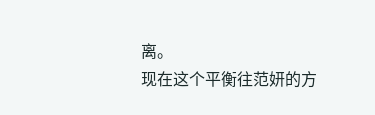离。
现在这个平衡往范妍的方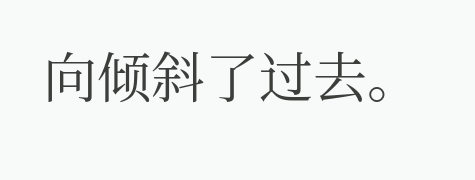向倾斜了过去。